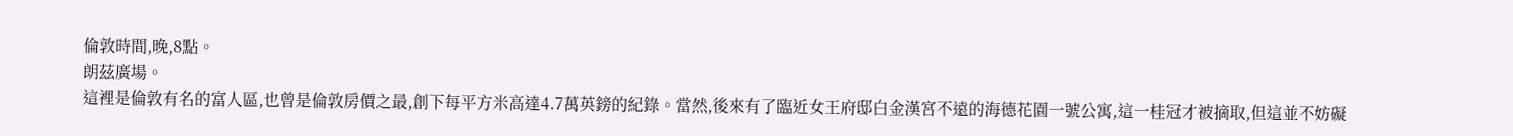倫敦時間,晚,8點。
朗茲廣場。
這裡是倫敦有名的富人區,也曾是倫敦房價之最,創下每平方米高達4.7萬英鎊的紀錄。當然,後來有了臨近女王府邸白金漢宮不遠的海德花園一號公寓,這一桂冠才被摘取,但這並不妨礙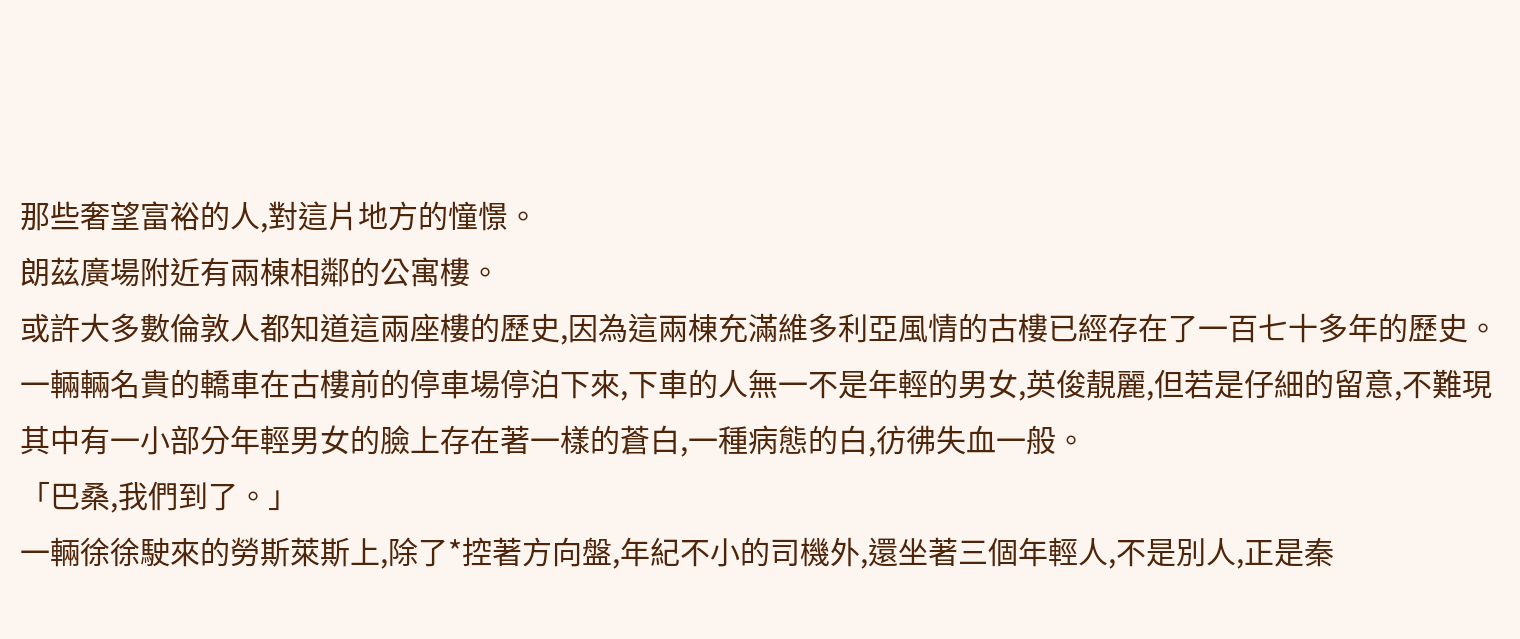那些奢望富裕的人,對這片地方的憧憬。
朗茲廣場附近有兩棟相鄰的公寓樓。
或許大多數倫敦人都知道這兩座樓的歷史,因為這兩棟充滿維多利亞風情的古樓已經存在了一百七十多年的歷史。
一輛輛名貴的轎車在古樓前的停車場停泊下來,下車的人無一不是年輕的男女,英俊靚麗,但若是仔細的留意,不難現其中有一小部分年輕男女的臉上存在著一樣的蒼白,一種病態的白,彷彿失血一般。
「巴桑,我們到了。」
一輛徐徐駛來的勞斯萊斯上,除了*控著方向盤,年紀不小的司機外,還坐著三個年輕人,不是別人,正是秦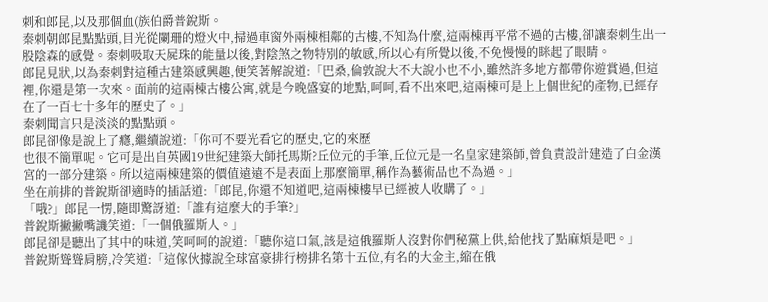刺和郎昆,以及那個血(族伯爵普銳斯。
秦刺朝郎昆點點頭,目光從闌珊的燈火中,掃過車窗外兩棟相鄰的古樓,不知為什麼,這兩棟再平常不過的古樓,卻讓秦刺生出一股陰森的感覺。秦刺吸取天屍珠的能量以後,對陰煞之物特別的敏感,所以心有所覺以後,不免慢慢的眯起了眼睛。
郎昆見狀,以為秦刺對這種古建築感興趣,便笑著解說道:「巴桑,倫敦說大不大說小也不小,雖然許多地方都帶你遊賞過,但這裡,你還是第一次來。面前的這兩棟古樓公寓,就是今晚盛宴的地點,呵呵,看不出來吧,這兩棟可是上上個世紀的產物,已經存在了一百七十多年的歷史了。」
秦刺聞言只是淡淡的點點頭。
郎昆卻像是說上了癮,繼續說道:「你可不要光看它的歷史,它的來歷
也很不簡單呢。它可是出自英國19世紀建築大師托馬斯?丘位元的手筆,丘位元是一名皇家建築師,曾負責設計建造了白金漢宮的一部分建築。所以這兩棟建築的價值遠遠不是表面上那麼簡單,稱作為藝術品也不為過。」
坐在前排的普銳斯卻適時的插話道:「郎昆,你還不知道吧,這兩棟樓早已經被人收購了。」
「哦?」郎昆一愣,隨即驚訝道:「誰有這麼大的手筆?」
普銳斯撇撇嘴譏笑道:「一個俄羅斯人。」
郎昆卻是聽出了其中的味道,笑呵呵的說道:「聽你這口氣,該是這俄羅斯人沒對你們秘黨上供,給他找了點麻煩是吧。」
普銳斯聳聳肩膀,冷笑道:「這傢伙據說全球富豪排行榜排名第十五位,有名的大金主,縮在俄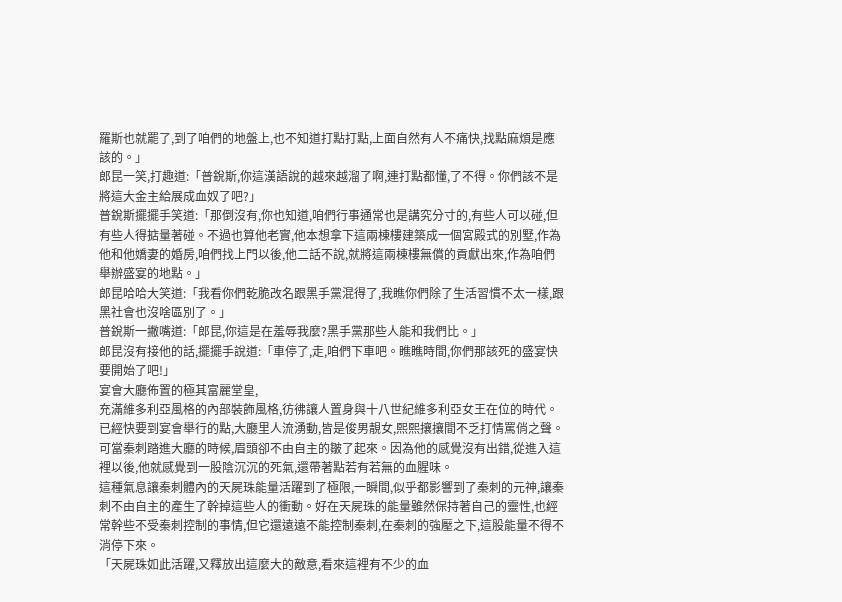羅斯也就罷了,到了咱們的地盤上,也不知道打點打點,上面自然有人不痛快,找點麻煩是應該的。」
郎昆一笑,打趣道:「普銳斯,你這漢語說的越來越溜了啊,連打點都懂,了不得。你們該不是將這大金主給展成血奴了吧?」
普銳斯擺擺手笑道:「那倒沒有,你也知道,咱們行事通常也是講究分寸的,有些人可以碰,但有些人得掂量著碰。不過也算他老實,他本想拿下這兩棟樓建築成一個宮殿式的別墅,作為他和他嬌妻的婚房,咱們找上門以後,他二話不說,就將這兩棟樓無償的貢獻出來,作為咱們舉辦盛宴的地點。」
郎昆哈哈大笑道:「我看你們乾脆改名跟黑手黨混得了,我瞧你們除了生活習慣不太一樣,跟黑社會也沒啥區別了。」
普銳斯一撇嘴道:「郎昆,你這是在羞辱我麼?黑手黨那些人能和我們比。」
郎昆沒有接他的話,擺擺手說道:「車停了,走,咱們下車吧。瞧瞧時間,你們那該死的盛宴快要開始了吧!」
宴會大廳佈置的極其富麗堂皇,
充滿維多利亞風格的內部裝飾風格,彷彿讓人置身與十八世紀維多利亞女王在位的時代。
已經快要到宴會舉行的點,大廳里人流湧動,皆是俊男靚女,熙熙攘攘間不乏打情罵俏之聲。可當秦刺踏進大廳的時候,眉頭卻不由自主的皺了起來。因為他的感覺沒有出錯,從進入這裡以後,他就感覺到一股陰沉沉的死氣,還帶著點若有若無的血腥味。
這種氣息讓秦刺體內的天屍珠能量活躍到了極限,一瞬間,似乎都影響到了秦刺的元神,讓秦刺不由自主的產生了幹掉這些人的衝動。好在天屍珠的能量雖然保持著自己的靈性,也經常幹些不受秦刺控制的事情,但它還遠遠不能控制秦刺,在秦刺的強壓之下,這股能量不得不消停下來。
「天屍珠如此活躍,又釋放出這麼大的敵意,看來這裡有不少的血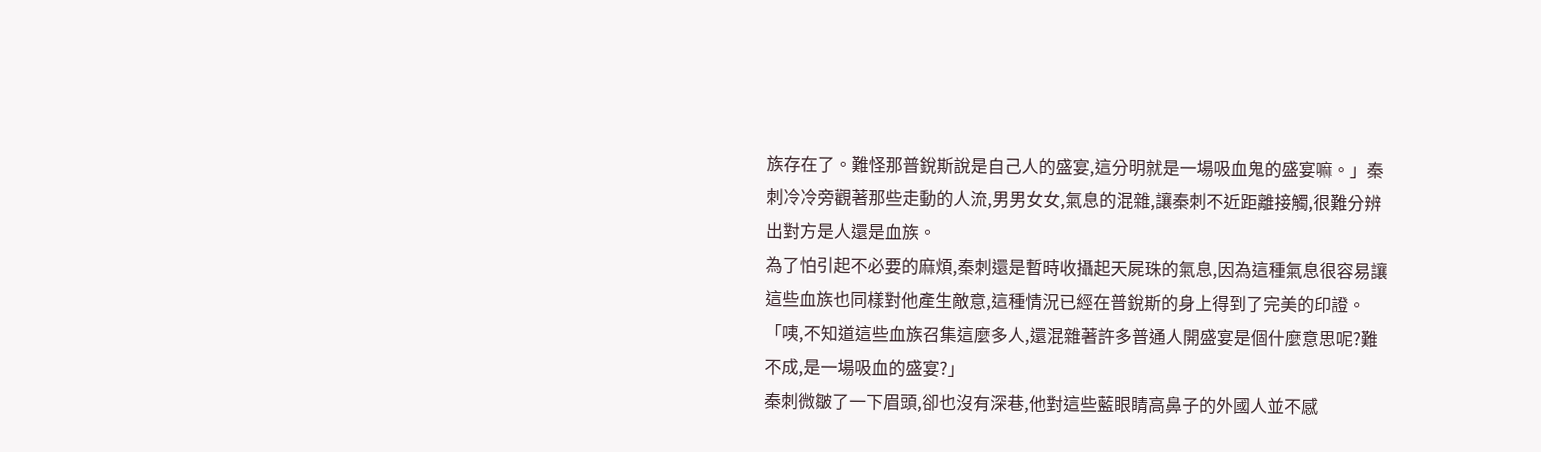族存在了。難怪那普銳斯說是自己人的盛宴,這分明就是一場吸血鬼的盛宴嘛。」秦刺冷冷旁觀著那些走動的人流,男男女女,氣息的混雜,讓秦刺不近距離接觸,很難分辨出對方是人還是血族。
為了怕引起不必要的麻煩,秦刺還是暫時收攝起天屍珠的氣息,因為這種氣息很容易讓這些血族也同樣對他產生敵意,這種情況已經在普銳斯的身上得到了完美的印證。
「咦,不知道這些血族召集這麼多人,還混雜著許多普通人開盛宴是個什麼意思呢?難不成,是一場吸血的盛宴?」
秦刺微皺了一下眉頭,卻也沒有深巷,他對這些藍眼睛高鼻子的外國人並不感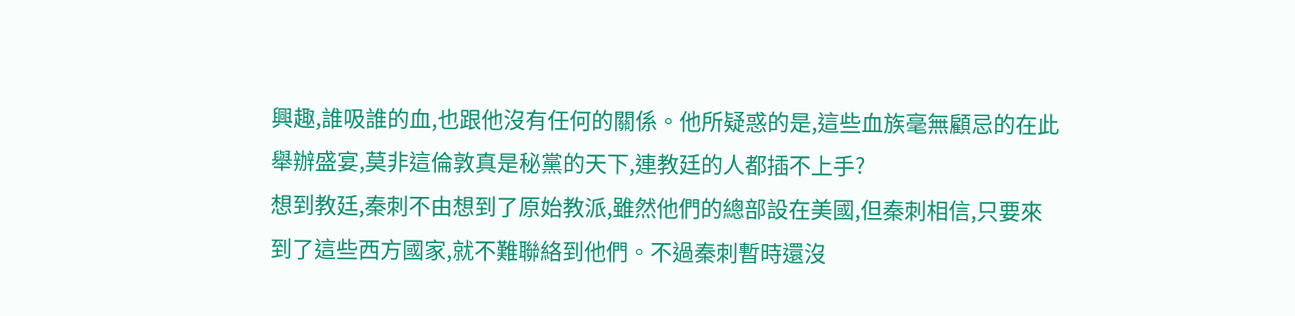興趣,誰吸誰的血,也跟他沒有任何的關係。他所疑惑的是,這些血族毫無顧忌的在此舉辦盛宴,莫非這倫敦真是秘黨的天下,連教廷的人都插不上手?
想到教廷,秦刺不由想到了原始教派,雖然他們的總部設在美國,但秦刺相信,只要來到了這些西方國家,就不難聯絡到他們。不過秦刺暫時還沒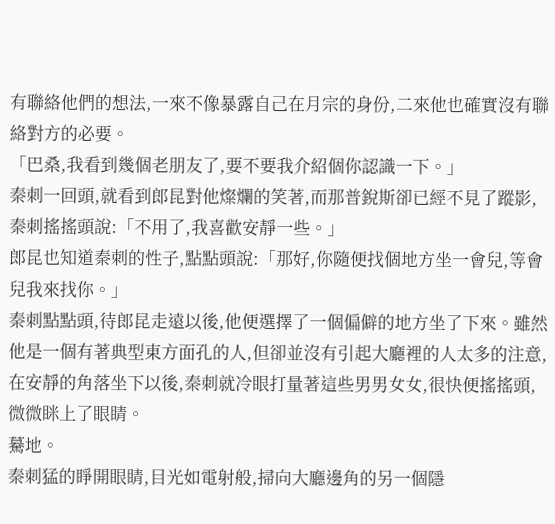有聯絡他們的想法,一來不像暴露自己在月宗的身份,二來他也確實沒有聯絡對方的必要。
「巴桑,我看到幾個老朋友了,要不要我介紹個你認識一下。」
秦刺一回頭,就看到郎昆對他燦爛的笑著,而那普銳斯卻已經不見了蹤影,秦刺搖搖頭說:「不用了,我喜歡安靜一些。」
郎昆也知道秦刺的性子,點點頭說:「那好,你隨便找個地方坐一會兒,等會兒我來找你。」
秦刺點點頭,待郎昆走遠以後,他便選擇了一個偏僻的地方坐了下來。雖然他是一個有著典型東方面孔的人,但卻並沒有引起大廳裡的人太多的注意,在安靜的角落坐下以後,秦刺就冷眼打量著這些男男女女,很快便搖搖頭,微微眯上了眼睛。
驀地。
秦刺猛的睜開眼睛,目光如電射般,掃向大廳邊角的另一個隱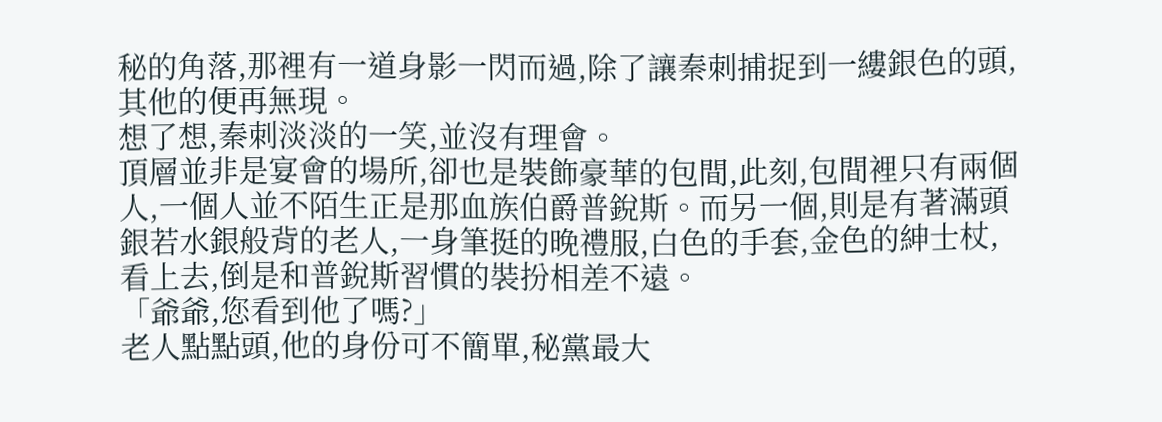秘的角落,那裡有一道身影一閃而過,除了讓秦刺捕捉到一縷銀色的頭,其他的便再無現。
想了想,秦刺淡淡的一笑,並沒有理會。
頂層並非是宴會的場所,卻也是裝飾豪華的包間,此刻,包間裡只有兩個人,一個人並不陌生正是那血族伯爵普銳斯。而另一個,則是有著滿頭銀若水銀般背的老人,一身筆挺的晚禮服,白色的手套,金色的紳士杖,看上去,倒是和普銳斯習慣的裝扮相差不遠。
「爺爺,您看到他了嗎?」
老人點點頭,他的身份可不簡單,秘黨最大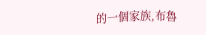的一個家族,布魯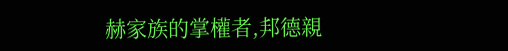赫家族的掌權者,邦德親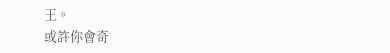王。
或許你會奇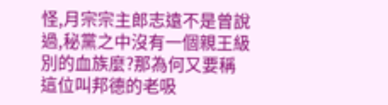怪,月宗宗主郎志遠不是曾說過,秘黨之中沒有一個親王級別的血族麼?那為何又要稱這位叫邦德的老吸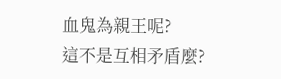血鬼為親王呢?
這不是互相矛盾麼?